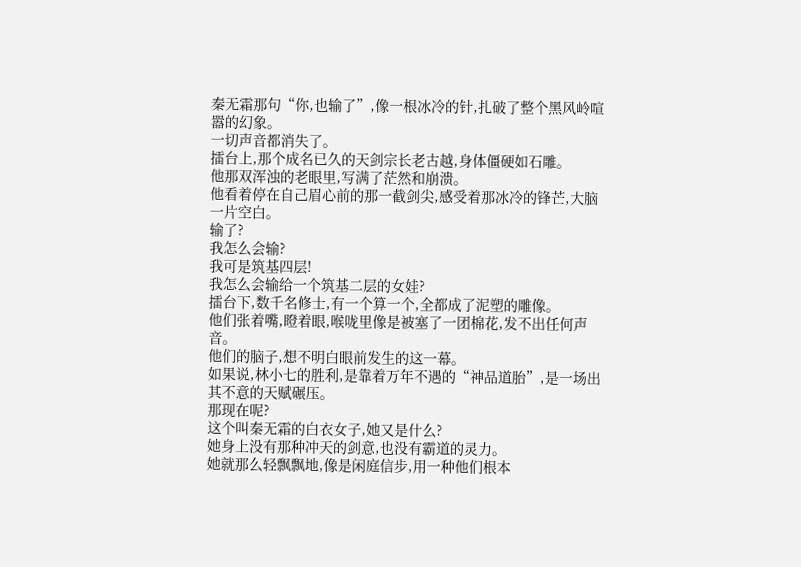秦无霜那句“你,也输了”,像一根冰冷的针,扎破了整个黑风岭喧嚣的幻象。
一切声音都消失了。
擂台上,那个成名已久的天剑宗长老古越,身体僵硬如石雕。
他那双浑浊的老眼里,写满了茫然和崩溃。
他看着停在自己眉心前的那一截剑尖,感受着那冰冷的锋芒,大脑一片空白。
输了?
我怎么会输?
我可是筑基四层!
我怎么会输给一个筑基二层的女娃?
擂台下,数千名修士,有一个算一个,全都成了泥塑的雕像。
他们张着嘴,瞪着眼,喉咙里像是被塞了一团棉花,发不出任何声音。
他们的脑子,想不明白眼前发生的这一幕。
如果说,林小七的胜利,是靠着万年不遇的“神品道胎”,是一场出其不意的天赋碾压。
那现在呢?
这个叫秦无霜的白衣女子,她又是什么?
她身上没有那种冲天的剑意,也没有霸道的灵力。
她就那么轻飘飘地,像是闲庭信步,用一种他们根本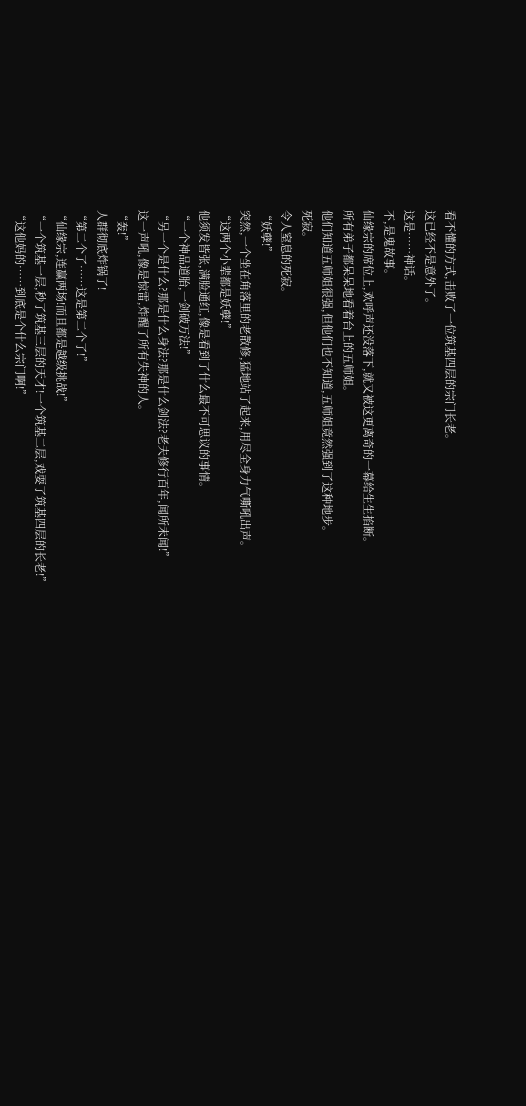看不懂的方式,击败了一位筑基四层的宗门长老。
这已经不是意外了。
这是……神话。
不,是鬼故事。
仙缘宗的席位上,欢呼声还没落下,就又被这更离奇的一幕给生生掐断。
所有弟子都呆呆地看着台上的五师姐。
他们知道五师姐很强,但他们也不知道,五师姐竟然强到了这种地步。
死寂。
令人窒息的死寂。
“妖孽!”
突然,一个坐在角落里的老散修,猛地站了起来,用尽全身力气嘶吼出声。
“这两个小辈都是妖孽!”
他须发皆张,满脸通红,像是看到了什么最不可思议的事情。
“一个神品道胎,一剑破万法!”
“另一个是什么?那是什么身法?那是什么剑法?老夫修行百年,闻所未闻!”
这一声吼,像是惊雷,炸醒了所有失神的人。
“轰!”
人群彻底炸锅了!
“第二个了……这是第二个了!”
“仙缘宗,连赢两场!而且都是越级挑战!”
“一个筑基一层,秒了筑基三层的天才!一个筑基二层,戏耍了筑基四层的长老!”
“这他妈的……到底是个什么宗门啊!”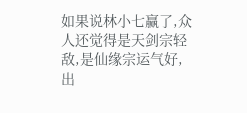如果说林小七赢了,众人还觉得是天剑宗轻敌,是仙缘宗运气好,出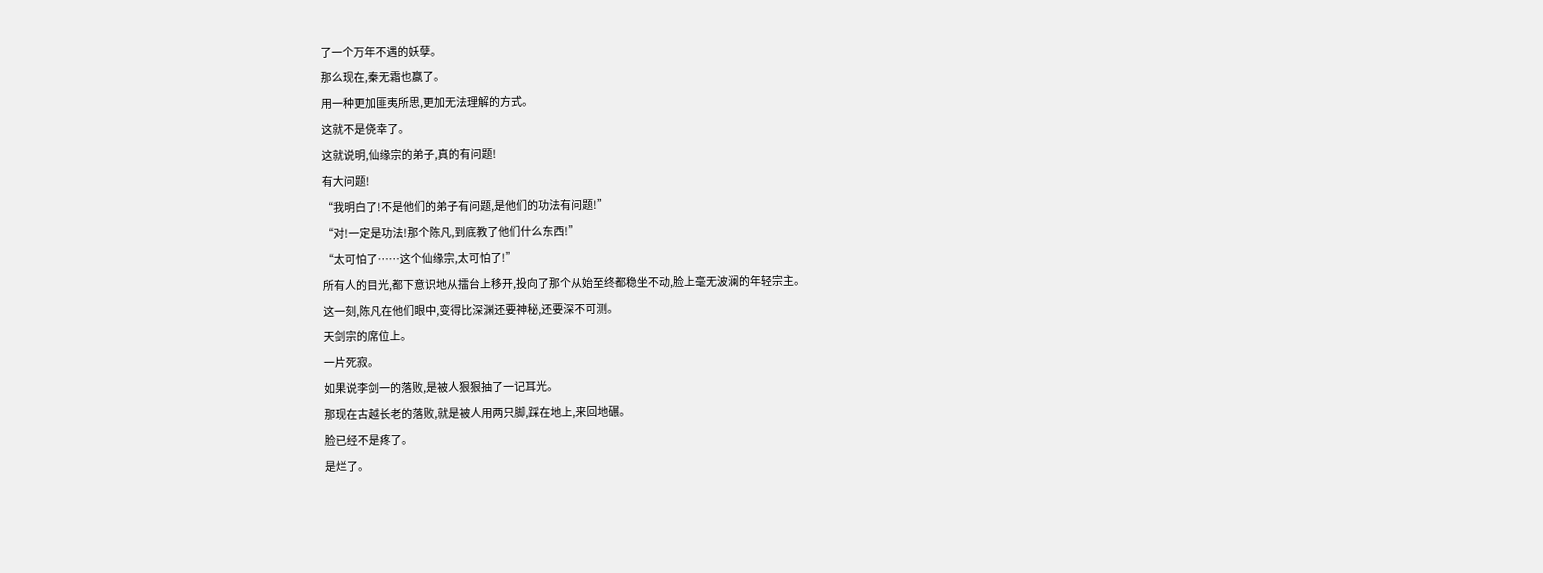了一个万年不遇的妖孽。
那么现在,秦无霜也赢了。
用一种更加匪夷所思,更加无法理解的方式。
这就不是侥幸了。
这就说明,仙缘宗的弟子,真的有问题!
有大问题!
“我明白了!不是他们的弟子有问题,是他们的功法有问题!”
“对!一定是功法!那个陈凡,到底教了他们什么东西!”
“太可怕了……这个仙缘宗,太可怕了!”
所有人的目光,都下意识地从擂台上移开,投向了那个从始至终都稳坐不动,脸上毫无波澜的年轻宗主。
这一刻,陈凡在他们眼中,变得比深渊还要神秘,还要深不可测。
天剑宗的席位上。
一片死寂。
如果说李剑一的落败,是被人狠狠抽了一记耳光。
那现在古越长老的落败,就是被人用两只脚,踩在地上,来回地碾。
脸已经不是疼了。
是烂了。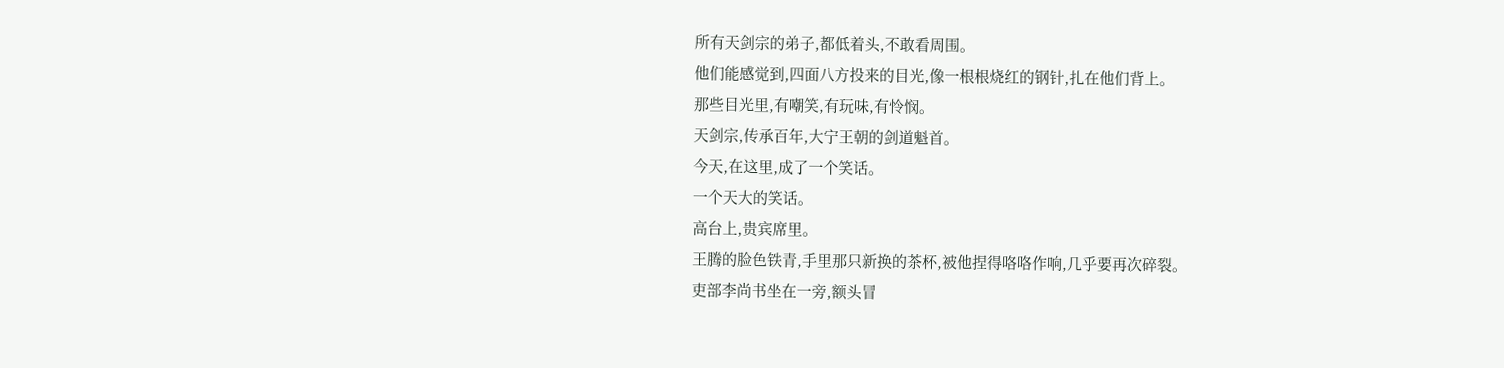所有天剑宗的弟子,都低着头,不敢看周围。
他们能感觉到,四面八方投来的目光,像一根根烧红的钢针,扎在他们背上。
那些目光里,有嘲笑,有玩味,有怜悯。
天剑宗,传承百年,大宁王朝的剑道魁首。
今天,在这里,成了一个笑话。
一个天大的笑话。
高台上,贵宾席里。
王腾的脸色铁青,手里那只新换的茶杯,被他捏得咯咯作响,几乎要再次碎裂。
吏部李尚书坐在一旁,额头冒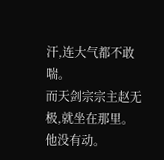汗,连大气都不敢喘。
而天剑宗宗主赵无极,就坐在那里。
他没有动。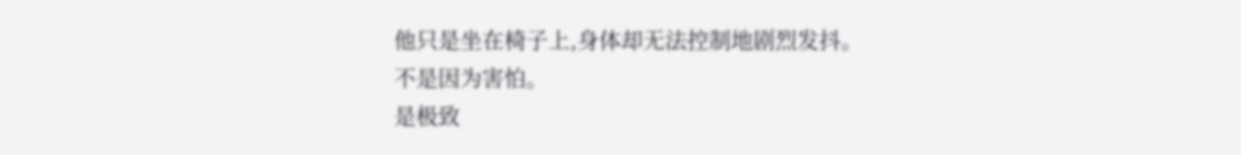他只是坐在椅子上,身体却无法控制地剧烈发抖。
不是因为害怕。
是极致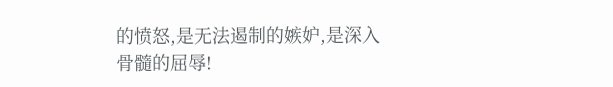的愤怒,是无法遏制的嫉妒,是深入骨髓的屈辱!